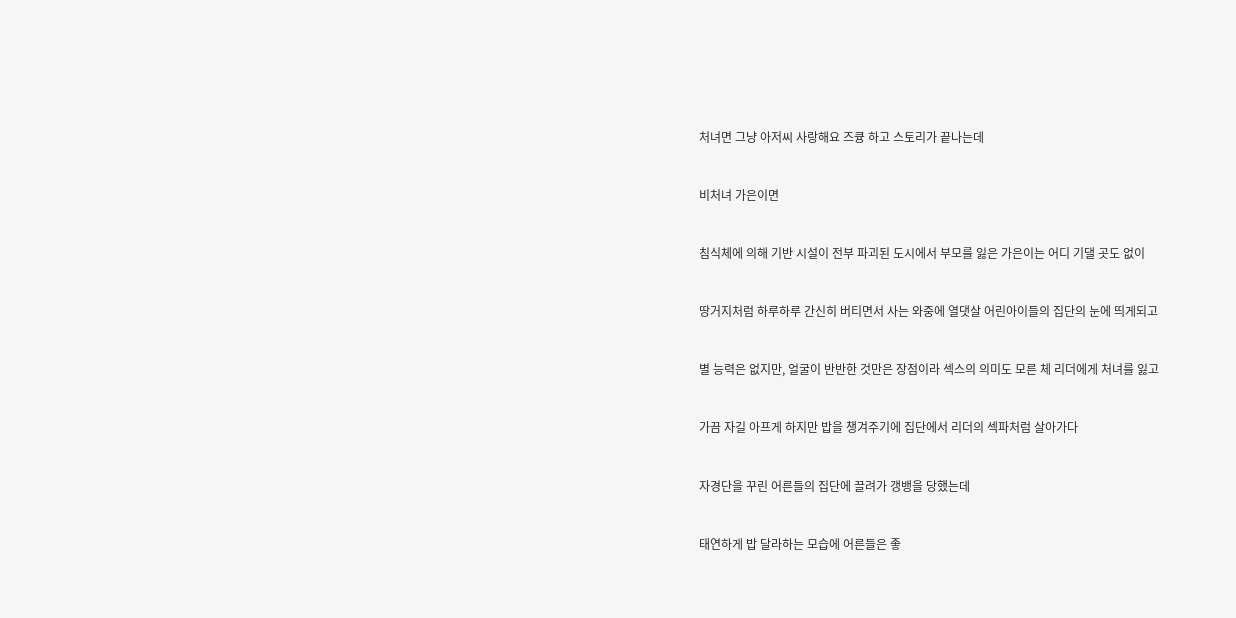처녀면 그냥 아저씨 사랑해요 즈큥 하고 스토리가 끝나는데


비처녀 가은이면


침식체에 의해 기반 시설이 전부 파괴된 도시에서 부모를 잃은 가은이는 어디 기댈 곳도 없이


땅거지처럼 하루하루 간신히 버티면서 사는 와중에 열댓살 어린아이들의 집단의 눈에 띄게되고


별 능력은 없지만, 얼굴이 반반한 것만은 장점이라 섹스의 의미도 모른 체 리더에게 처녀를 잃고


가끔 자길 아프게 하지만 밥을 챙겨주기에 집단에서 리더의 섹파처럼 살아가다


자경단을 꾸린 어른들의 집단에 끌려가 갱뱅을 당했는데


태연하게 밥 달라하는 모습에 어른들은 좋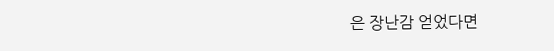은 장난감 얻었다면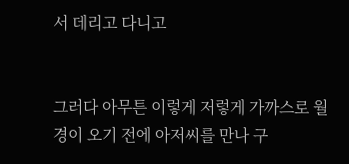서 데리고 다니고


그러다 아무튼 이렇게 저렇게 가까스로 월경이 오기 전에 아저씨를 만나 구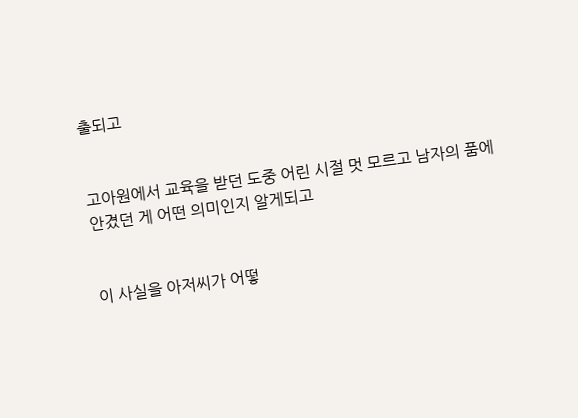출되고


고아원에서 교육을 받던 도중 어린 시절 멋 모르고 남자의 품에 안겼던 게 어떤 의미인지 알게되고


이 사실을 아저씨가 어떻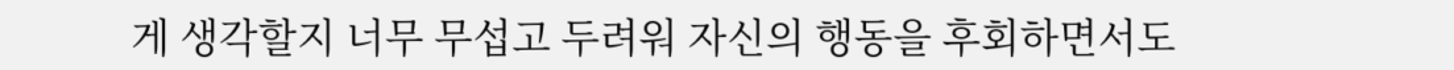게 생각할지 너무 무섭고 두려워 자신의 행동을 후회하면서도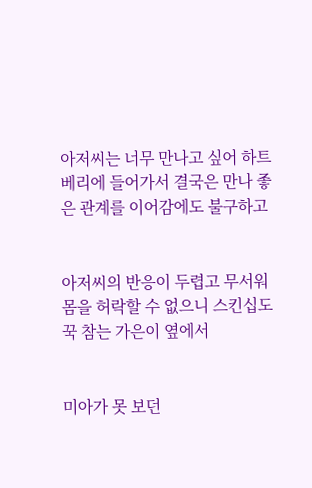아저씨는 너무 만나고 싶어 하트베리에 들어가서 결국은 만나 좋은 관계를 이어감에도 불구하고


아저씨의 반응이 두렵고 무서워 몸을 허락할 수 없으니 스킨십도 꾹 참는 가은이 옆에서


미아가 못 보던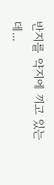반지를 약지에 끼고 있는데...